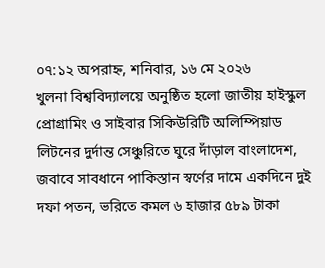০৭:১২ অপরাহ্ন, শনিবার, ১৬ মে ২০২৬
খুলনা বিশ্ববিদ্যালয়ে অনুষ্ঠিত হলো জাতীয় হাইস্কুল প্রোগ্রামিং ও সাইবার সিকিউরিটি অলিম্পিয়াড লিটনের দুর্দান্ত সেঞ্চুরিতে ঘুরে দাঁড়াল বাংলাদেশ, জবাবে সাবধানে পাকিস্তান স্বর্ণের দামে একদিনে দুই দফা পতন, ভরিতে কমল ৬ হাজার ৫৮৯ টাকা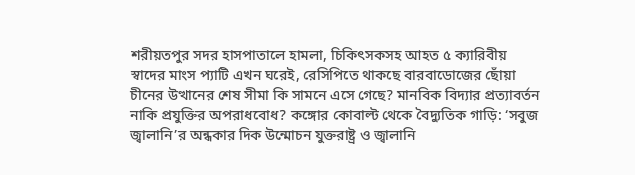শরীয়তপুর সদর হাসপাতালে হামলা, চিকিৎসকসহ আহত ৫ ক্যারিবীয় স্বাদের মাংস প্যাটি এখন ঘরেই, রেসিপিতে থাকছে বারবাডোজের ছোঁয়া চীনের উত্থানের শেষ সীমা কি সামনে এসে গেছে? মানবিক বিদ্যার প্রত্যাবর্তন নাকি প্রযুক্তির অপরাধবোধ? কঙ্গোর কোবাল্ট থেকে বৈদ্যুতিক গাড়ি: ‘সবুজ জ্বালানি’র অন্ধকার দিক উন্মোচন যুক্তরাষ্ট্র ও জ্বালানি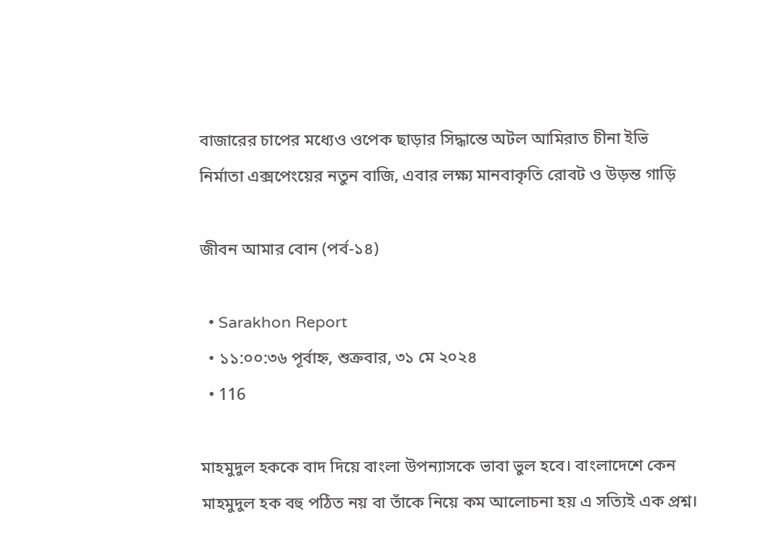বাজারের চাপের মধ্যেও ওপেক ছাড়ার সিদ্ধান্তে অটল আমিরাত চীনা ইভি নির্মাতা এক্সপেংয়ের নতুন বাজি, এবার লক্ষ্য মানবাকৃতি রোবট ও উড়ন্ত গাড়ি

জীবন আমার বোন (পর্ব-১৪)

  • Sarakhon Report
  • ১১:০০:৩৬ পূর্বাহ্ন, শুক্রবার, ৩১ মে ২০২৪
  • 116

মাহমুদুল হককে বাদ দিয়ে বাংলা উপন্যাসকে ভাবা ভুল হবে। বাংলাদেশে কেন মাহমুদুল হক বহু পঠিত নয় বা তাঁকে নিয়ে কম আলোচনা হয় এ সত্যিই এক প্রশ্ন।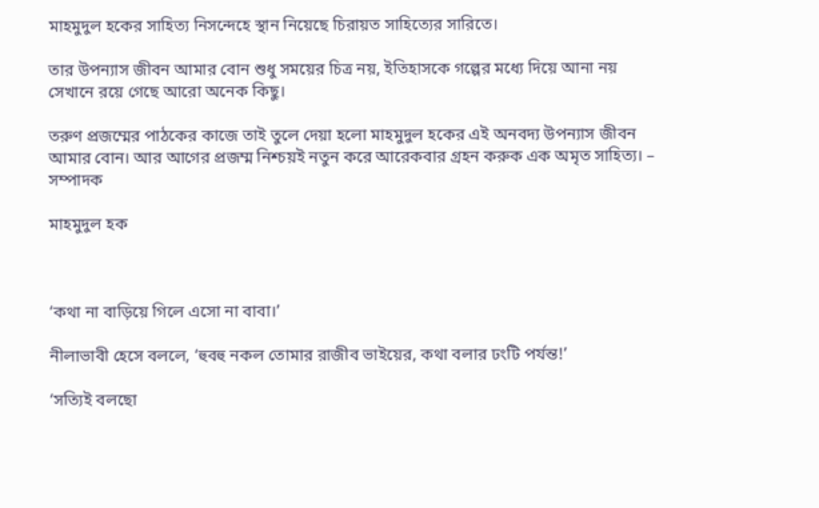মাহমুদুল হকের সাহিত্য নিসন্দেহে স্থান নিয়েছে চিরায়ত সাহিত্যের সারিতে।

তার উপন্যাস জীবন আমার বোন শুধু সময়ের চিত্র নয়, ইতিহাসকে গল্পের মধ্যে দিয়ে আনা নয় সেখানে রয়ে গেছে আরো অনেক কিছু।

তরুণ প্রজম্মের পাঠকের কাজে তাই তুলে দেয়া হলো মাহমুদুল হকের এই অনবদ্য উপন্যাস জীবন আমার বোন। আর আগের প্রজম্ম নিশ্চয়ই নতুন করে আরেকবার গ্রহন করুক এক অমৃত সাহিত্য। – সম্পাদক

মাহমুদুল হক



‘কথা না বাড়িয়ে গিলে এসো না বাবা।’

নীলাভাবী হেসে বললে, ‘হুবহু নকল তোমার রাজীব ভাইয়ের, কথা বলার ঢংটি পর্যন্ত!’

‘সত্যিই বলছো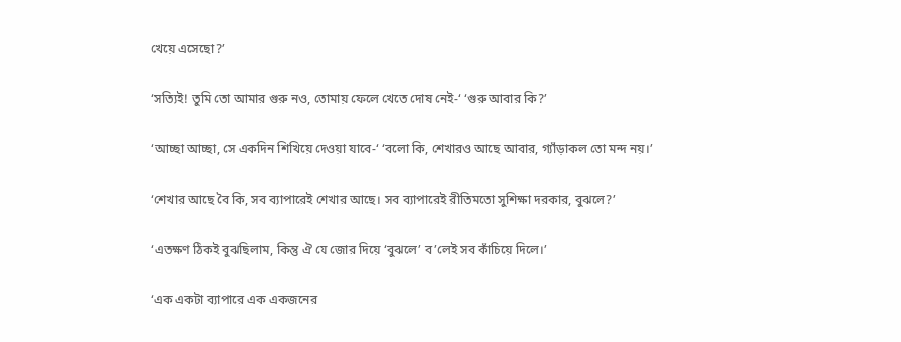খেয়ে এসেছো?’

‘সত্যিই! তুমি তো আমার গুরু নও, তোমায় ফেলে খেতে দোষ নেই-‘ ‘গুরু আবার কি?’

‘আচ্ছা আচ্ছা, সে একদিন শিখিয়ে দেওয়া যাবে-‘ ‘বলো কি, শেখারও আছে আবার, গ্যাঁড়াকল তো মন্দ নয়।’

‘শেখার আছে বৈ কি, সব ব্যাপারেই শেখার আছে। সব ব্যাপারেই রীতিমতো সুশিক্ষা দরকার, বুঝলে?’

‘এতক্ষণ ঠিকই বুঝছিলাম, কিন্তু ঐ যে জোর দিয়ে ‘বুঝলে’ ব’লেই সব কাঁচিয়ে দিলে।’

‘এক একটা ব্যাপারে এক একজনের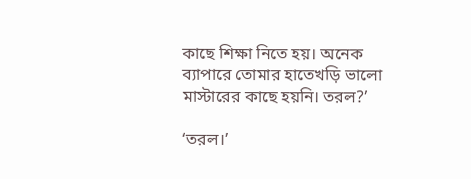কাছে শিক্ষা নিতে হয়। অনেক ব্যাপারে তোমার হাতেখড়ি ভালো মাস্টারের কাছে হয়নি। তরল?’

‘তরল।’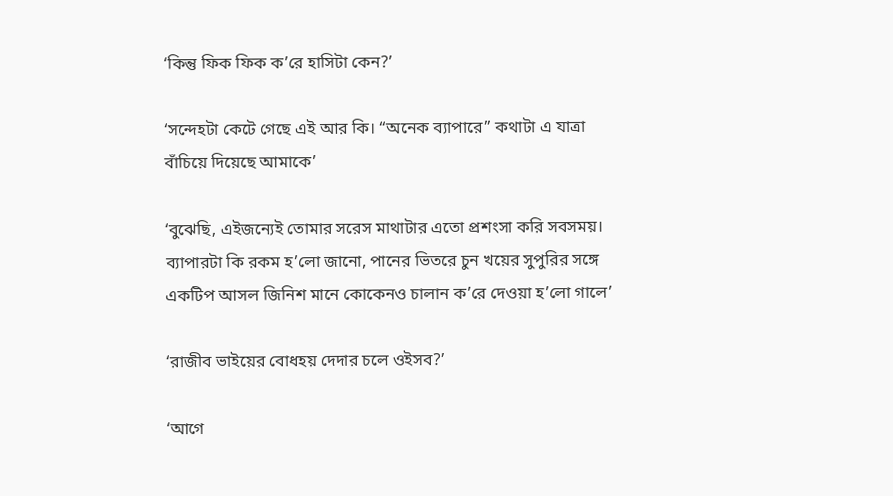‘কিন্তু ফিক ফিক ক’রে হাসিটা কেন?’

‘সন্দেহটা কেটে গেছে এই আর কি। “অনেক ব্যাপারে” কথাটা এ যাত্রা বাঁচিয়ে দিয়েছে আমাকে’

‘বুঝেছি, এইজন্যেই তোমার সরেস মাথাটার এতো প্রশংসা করি সবসময়। ব্যাপারটা কি রকম হ’লো জানো, পানের ভিতরে চুন খয়ের সুপুরির সঙ্গে একটিপ আসল জিনিশ মানে কোকেনও চালান ক’রে দেওয়া হ’লো গালে’

‘রাজীব ভাইয়ের বোধহয় দেদার চলে ওইসব?’

‘আগে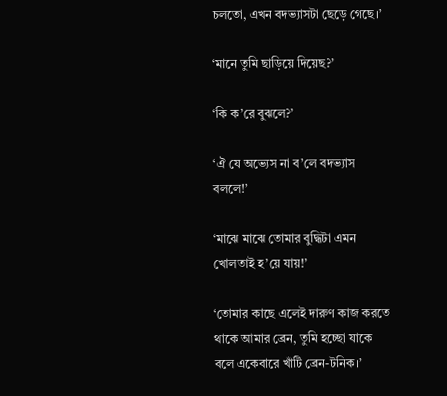চলতো, এখন বদভ্যাসটা ছেড়ে গেছে।’

‘মানে তুমি ছাড়িয়ে দিয়েছ?’

‘কি ক’রে বুঝলে?’

‘ঐ যে অভ্যেস না ব’লে বদভ্যাস বললে!’

‘মাঝে মাঝে তোমার বুদ্ধিটা এমন খোলতাই হ’য়ে যায়!’

‘তোমার কাছে এলেই দারুণ কাজ করতে থাকে আমার ব্রেন, তুমি হচ্ছো যাকে বলে একেবারে খাঁটি ব্রেন-টনিক।’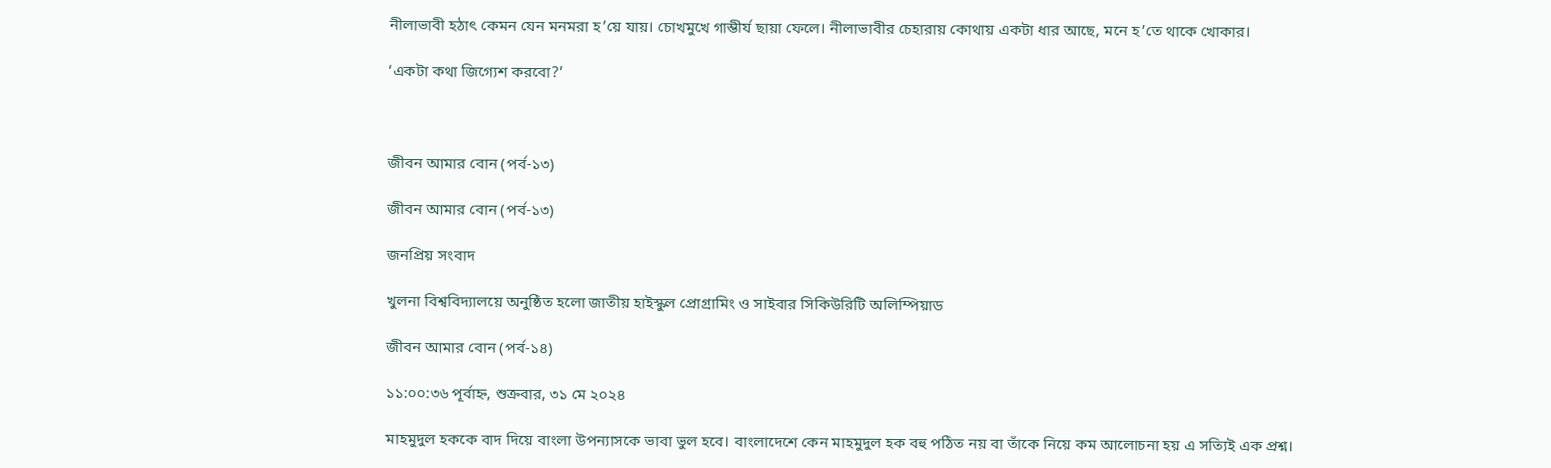নীলাভাবী হঠাৎ কেমন যেন মনমরা হ’য়ে যায়। চোখমুখে গাম্ভীর্য ছায়া ফেলে। নীলাভাবীর চেহারায় কোথায় একটা ধার আছে, মনে হ’তে থাকে খোকার।

‘একটা কথা জিগ্যেশ করবো?’



জীবন আমার বোন (পর্ব-১৩)

জীবন আমার বোন (পর্ব-১৩)

জনপ্রিয় সংবাদ

খুলনা বিশ্ববিদ্যালয়ে অনুষ্ঠিত হলো জাতীয় হাইস্কুল প্রোগ্রামিং ও সাইবার সিকিউরিটি অলিম্পিয়াড

জীবন আমার বোন (পর্ব-১৪)

১১:০০:৩৬ পূর্বাহ্ন, শুক্রবার, ৩১ মে ২০২৪

মাহমুদুল হককে বাদ দিয়ে বাংলা উপন্যাসকে ভাবা ভুল হবে। বাংলাদেশে কেন মাহমুদুল হক বহু পঠিত নয় বা তাঁকে নিয়ে কম আলোচনা হয় এ সত্যিই এক প্রশ্ন।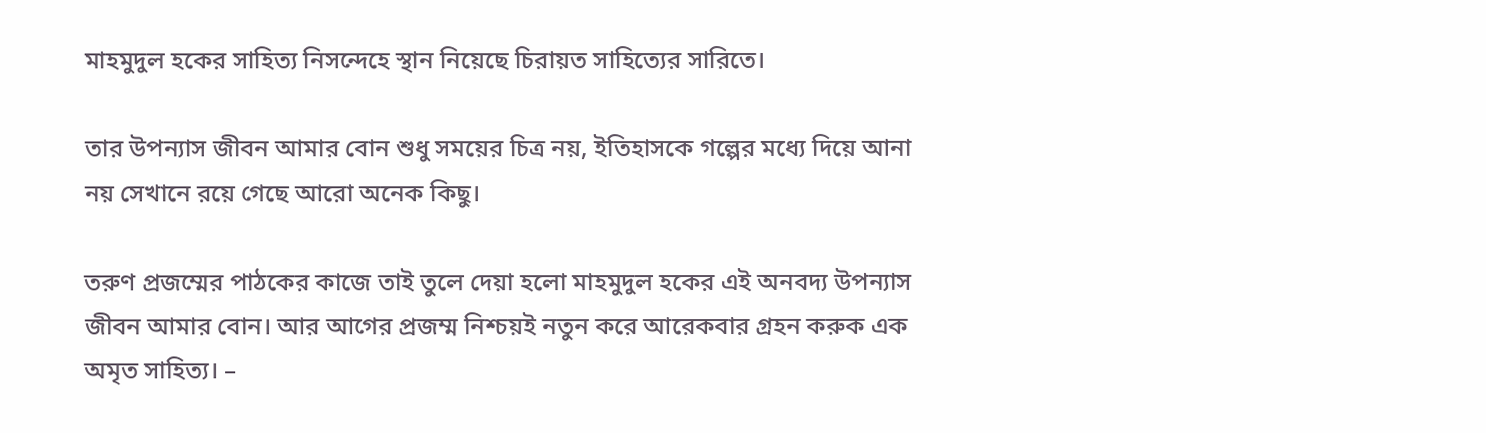মাহমুদুল হকের সাহিত্য নিসন্দেহে স্থান নিয়েছে চিরায়ত সাহিত্যের সারিতে।

তার উপন্যাস জীবন আমার বোন শুধু সময়ের চিত্র নয়, ইতিহাসকে গল্পের মধ্যে দিয়ে আনা নয় সেখানে রয়ে গেছে আরো অনেক কিছু।

তরুণ প্রজম্মের পাঠকের কাজে তাই তুলে দেয়া হলো মাহমুদুল হকের এই অনবদ্য উপন্যাস জীবন আমার বোন। আর আগের প্রজম্ম নিশ্চয়ই নতুন করে আরেকবার গ্রহন করুক এক অমৃত সাহিত্য। –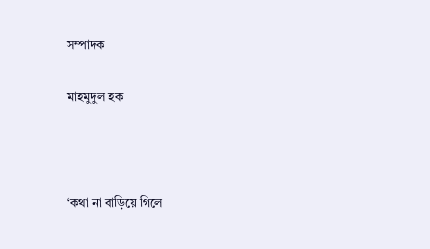সম্পাদক

মাহমুদুল হক



‘কথা না বাড়িয়ে গিলে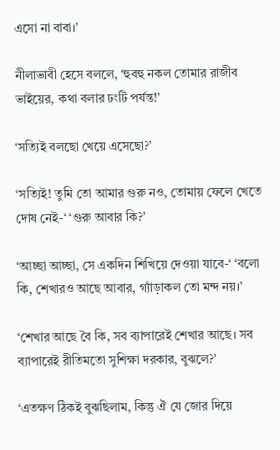এসো না বাবা।’

নীলাভাবী হেসে বললে, ‘হুবহু নকল তোমার রাজীব ভাইয়ের, কথা বলার ঢংটি পর্যন্ত!’

‘সত্যিই বলছো খেয়ে এসেছো?’

‘সত্যিই! তুমি তো আমার গুরু নও, তোমায় ফেলে খেতে দোষ নেই-‘ ‘গুরু আবার কি?’

‘আচ্ছা আচ্ছা, সে একদিন শিখিয়ে দেওয়া যাবে-‘ ‘বলো কি, শেখারও আছে আবার, গ্যাঁড়াকল তো মন্দ নয়।’

‘শেখার আছে বৈ কি, সব ব্যাপারেই শেখার আছে। সব ব্যাপারেই রীতিমতো সুশিক্ষা দরকার, বুঝলে?’

‘এতক্ষণ ঠিকই বুঝছিলাম, কিন্তু ঐ যে জোর দিয়ে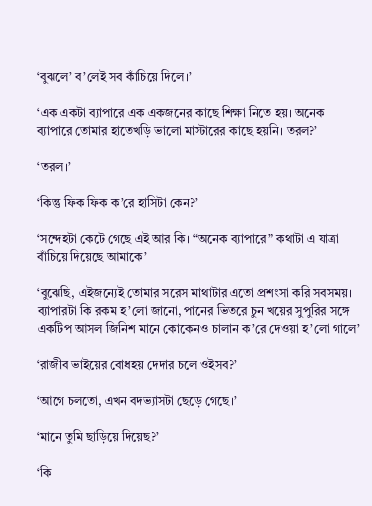‘বুঝলে’ ব’লেই সব কাঁচিয়ে দিলে।’

‘এক একটা ব্যাপারে এক একজনের কাছে শিক্ষা নিতে হয়। অনেক ব্যাপারে তোমার হাতেখড়ি ভালো মাস্টারের কাছে হয়নি। তরল?’

‘তরল।’

‘কিন্তু ফিক ফিক ক’রে হাসিটা কেন?’

‘সন্দেহটা কেটে গেছে এই আর কি। “অনেক ব্যাপারে” কথাটা এ যাত্রা বাঁচিয়ে দিয়েছে আমাকে’

‘বুঝেছি, এইজন্যেই তোমার সরেস মাথাটার এতো প্রশংসা করি সবসময়। ব্যাপারটা কি রকম হ’লো জানো, পানের ভিতরে চুন খয়ের সুপুরির সঙ্গে একটিপ আসল জিনিশ মানে কোকেনও চালান ক’রে দেওয়া হ’লো গালে’

‘রাজীব ভাইয়ের বোধহয় দেদার চলে ওইসব?’

‘আগে চলতো, এখন বদভ্যাসটা ছেড়ে গেছে।’

‘মানে তুমি ছাড়িয়ে দিয়েছ?’

‘কি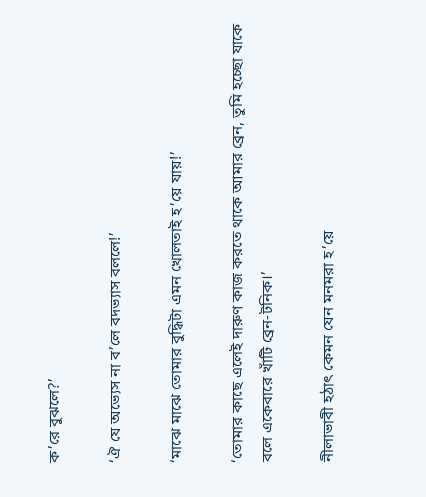ক’রে বুঝলে?’

‘ঐ যে অভ্যেস না ব’লে বদভ্যাস বললে!’

‘মাঝে মাঝে তোমার বুদ্ধিটা এমন খোলতাই হ’য়ে যায়!’

‘তোমার কাছে এলেই দারুণ কাজ করতে থাকে আমার ব্রেন, তুমি হচ্ছো যাকে বলে একেবারে খাঁটি ব্রেন-টনিক।’

নীলাভাবী হঠাৎ কেমন যেন মনমরা হ’য়ে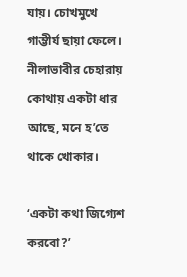যায়। চোখমুখে গাম্ভীর্য ছায়া ফেলে। নীলাভাবীর চেহারায় কোথায় একটা ধার আছে, মনে হ’তে থাকে খোকার।

‘একটা কথা জিগ্যেশ করবো?’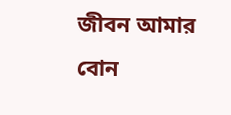জীবন আমার বোন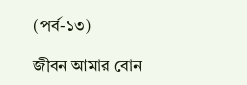(পর্ব-১৩)

জীবন আমার বোন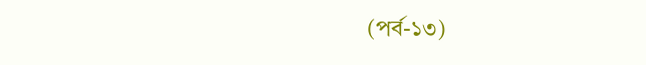(পর্ব-১৩)